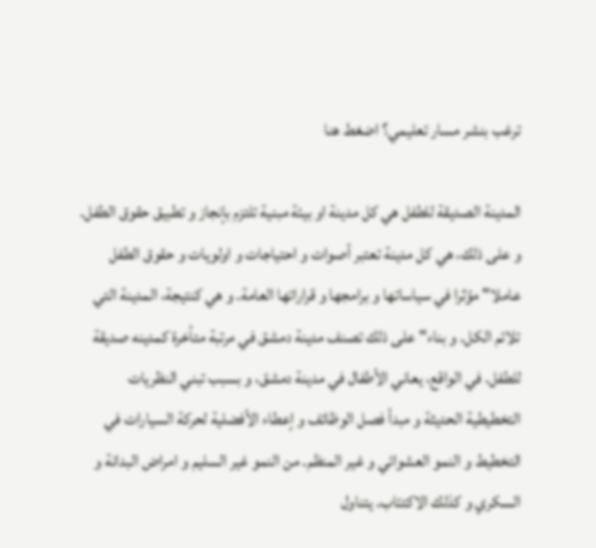ترغب بنشر مسار تعليمي؟ اضغط هنا

المدينة الصديقة للطفل هي كل مدينة او بيئة مبنية تلتزم بإنجاز و تطبيق حقوق الطفل. و على ذلك، هي كل مدينة تعتبر أصوات و احتياجات و اولويات و حقوق الطفل عاملا" مؤثرا في سياساتها و برامجها و قراراتها العامة. و هي كنتيجة، المدينة التي تلائم الكل. و بناء" على ذلك تصنف مدينة دمشق في مرتبة متأخرة كمدينه صديقة للطفل. في الواقع، يعاني الأطفال في مدينة دمشق، و بسبب تبني النظريات التخطيطية الحديثة و مبدأ فصل الوظائف و إعطاء الأفضلية لحركة السيارات في التخطيط و النمو العشوائي و غير المنظم. من النمو غير السليم و امراض البدانة و السكري و كذلك الاكتئاب. يتناول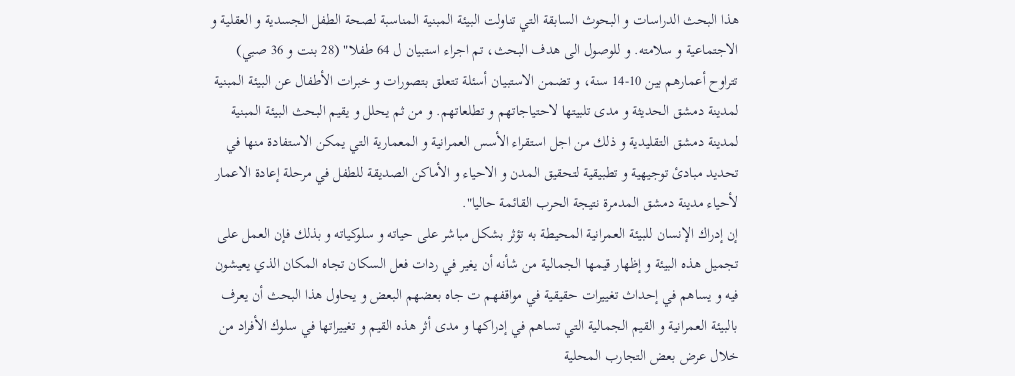هذا البحث الدراسات و البحوث السابقة التي تناولت البيئة المبنية المناسبة لصحة الطفل الجسدية و العقلية و الاجتماعية و سلامته. و للوصول الى هدف البحث، تم اجراء استبيان ل 64 طفلا" (28 بنت و 36 صبي) تتراوح أعمارهم بين 10-14 سنة، و تضمن الاستبيان أسئلة تتعلق بتصورات و خبرات الأطفال عن البيئة المبنية لمدينة دمشق الحديثة و مدى تلبيتها لاحتياجاتهم و تطلعاتهم. و من ثم يحلل و يقيم البحث البيئة المبنية لمدينة دمشق التقليدية و ذلك من اجل استقراء الأسس العمرانية و المعمارية التي يمكن الاستفادة منها في تحديد مبادئ توجيهية و تطبيقية لتحقيق المدن و الاحياء و الأماكن الصديقة للطفل في مرحلة إعادة الاعمار لأحياء مدينة دمشق المدمرة نتيجة الحرب القائمة حاليا".
إن إدراك الإنسان للبيئة العمرانية المحيطة به تؤثر بشكل مباشر على حياته و سلوكياته و بذلك فإن العمل على تجميل هذه البيئة و إظهار قيمها الجمالية من شأنه أن يغير في ردات فعل السكان تجاه المكان الذي يعيشون فيه و يساهم في إحداث تغييرات حقيقية في مواقفهم ت جاه بعضهم البعض و يحاول هذا البحث أن يعرف بالبيئة العمرانية و القيم الجمالية التي تساهم في إدراكها و مدى أثر هذه القيم و تغييراتها في سلوك الأفراد من خلال عرض بعض التجارب المحلية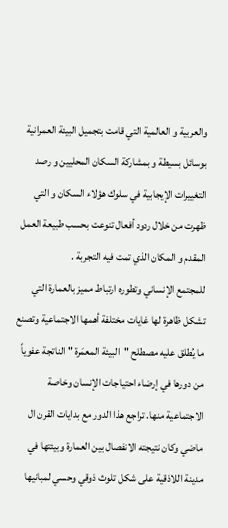والعربية و العالمية التي قامت بتجميل البيئة العمرانية بوسائل بسيطة و بمشاركة السكان المحليين و رصد التغييرات الإيجابية في سلوك هؤلاء السكان و التي ظهرت من خلال ردود أفعال تنوعت بحسب طبيعة العمل المقدم و المكان الذي تمت فيه التجربة .
للمجتمع الإنساني وتطوره ارتباط مميز بالعمارة التي تشكل ظاهرة لها غايات مختلفة أهمها الاجتماعية وتصنع ما يُطلق عليه مصطلح "البيئة المعمَرة " الناتجة عفوياً من دورها في إرضاء احتياجات الإنسان وخاصة الاجتماعية منها. تراجع هذا الدور مع بدايات القرن ال ماضي وكان نتيجته الانفصال بين العمارة وبيئتها في مدينة اللاذقية على شكل تلوث ذوقي وحسي لمبانيها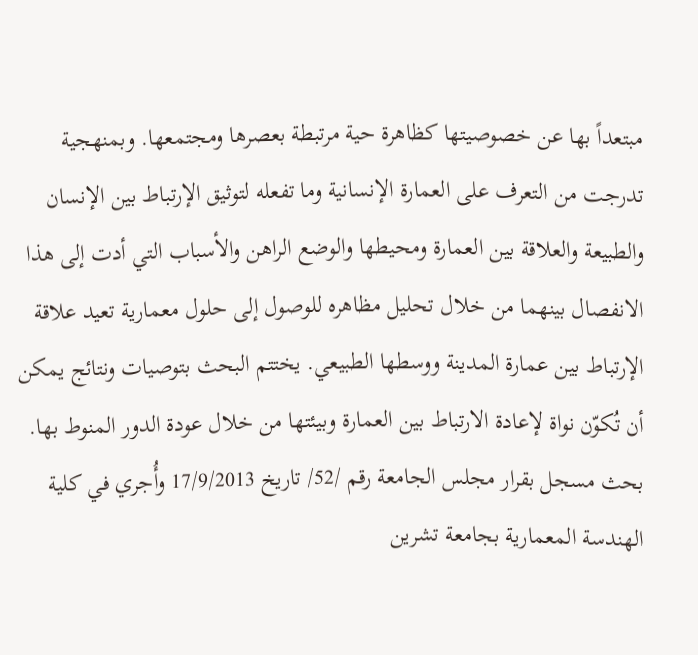مبتعداً بها عن خصوصيتها كظاهرة حية مرتبطة بعصرها ومجتمعها. وبمنهجية تدرجت من التعرف على العمارة الإنسانية وما تفعله لتوثيق الإرتباط بين الإنسان والطبيعة والعلاقة بين العمارة ومحيطها والوضع الراهن والأسباب التي أدت إلى هذا الانفصال بينهما من خلال تحليل مظاهره للوصول إلى حلول معمارية تعيد علاقة الإرتباط بين عمارة المدينة ووسطها الطبيعي. يختتم البحث بتوصيات ونتائج يمكن أن تُكوّن نواة لإعادة الارتباط بين العمارة وبيئتها من خلال عودة الدور المنوط بها. بحث مسجل بقرار مجلس الجامعة رقم /52/ تاريخ 17/9/2013 وأُجري في كلية الهندسة المعمارية بجامعة تشرين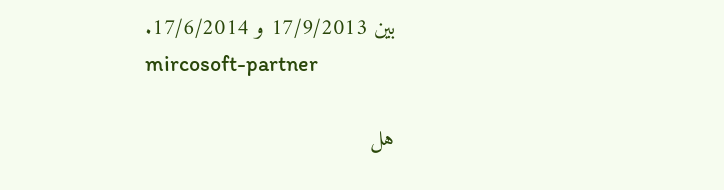بين 17/9/2013 و 17/6/2014.
mircosoft-partner

هل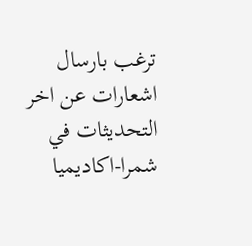ترغب بارسال اشعارات عن اخر التحديثات في شمرا-اكاديميا